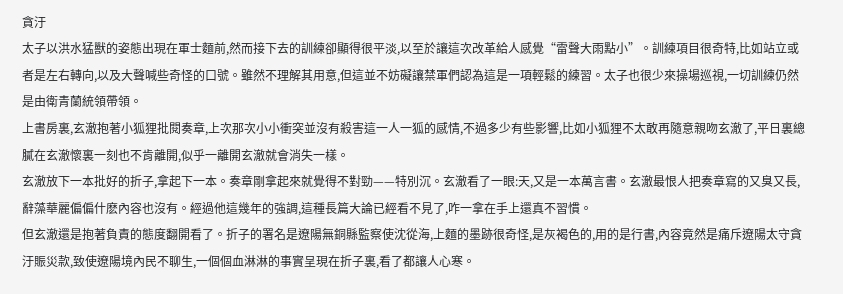貪汙
太子以洪水猛獸的姿態出現在軍士麵前,然而接下去的訓練卻顯得很平淡,以至於讓這次改革給人感覺“雷聲大雨點小”。訓練項目很奇特,比如站立或者是左右轉向,以及大聲喊些奇怪的口號。雖然不理解其用意,但這並不妨礙讓禁軍們認為這是一項輕鬆的練習。太子也很少來操場巡視,一切訓練仍然是由衛青蘭統領帶領。
上書房裏,玄澈抱著小狐狸批閱奏章,上次那次小小衝突並沒有殺害這一人一狐的感情,不過多少有些影響,比如小狐狸不太敢再隨意親吻玄澈了,平日裏總膩在玄澈懷裏一刻也不肯離開,似乎一離開玄澈就會消失一樣。
玄澈放下一本批好的折子,拿起下一本。奏章剛拿起來就覺得不對勁——特別沉。玄澈看了一眼:天,又是一本萬言書。玄澈最恨人把奏章寫的又臭又長,辭藻華麗偏偏什麽內容也沒有。經過他這幾年的強調,這種長篇大論已經看不見了,咋一拿在手上還真不習慣。
但玄澈還是抱著負責的態度翻開看了。折子的署名是遼陽無銅縣監察使沈從海,上麵的墨跡很奇怪,是灰褐色的,用的是行書,內容竟然是痛斥遼陽太守貪汙賑災款,致使遼陽境內民不聊生,一個個血淋淋的事實呈現在折子裏,看了都讓人心寒。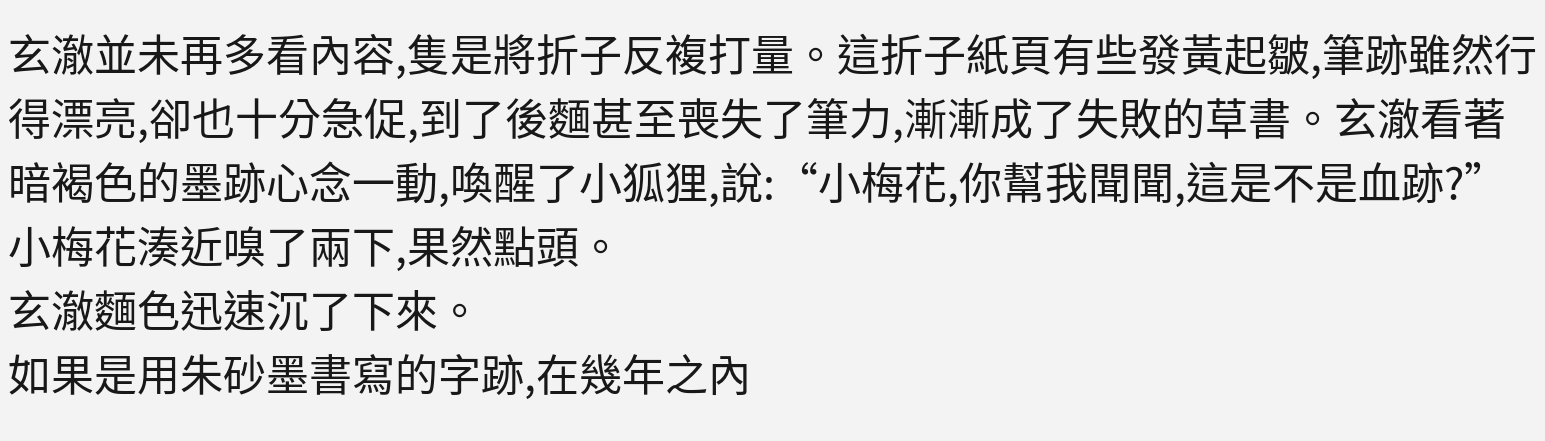玄澈並未再多看內容,隻是將折子反複打量。這折子紙頁有些發黃起皺,筆跡雖然行得漂亮,卻也十分急促,到了後麵甚至喪失了筆力,漸漸成了失敗的草書。玄澈看著暗褐色的墨跡心念一動,喚醒了小狐狸,說:“小梅花,你幫我聞聞,這是不是血跡?”
小梅花湊近嗅了兩下,果然點頭。
玄澈麵色迅速沉了下來。
如果是用朱砂墨書寫的字跡,在幾年之內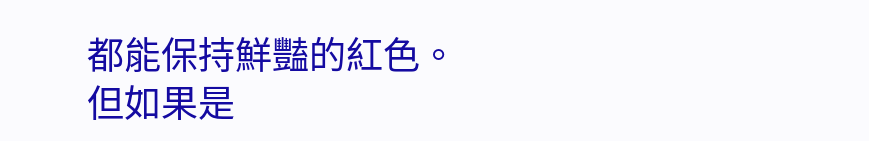都能保持鮮豔的紅色。但如果是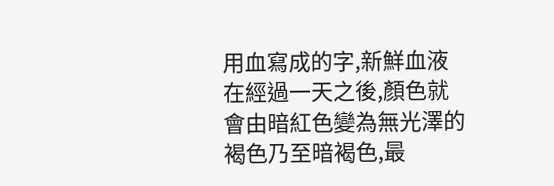用血寫成的字,新鮮血液在經過一天之後,顏色就會由暗紅色變為無光澤的褐色乃至暗褐色,最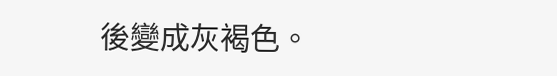後變成灰褐色。